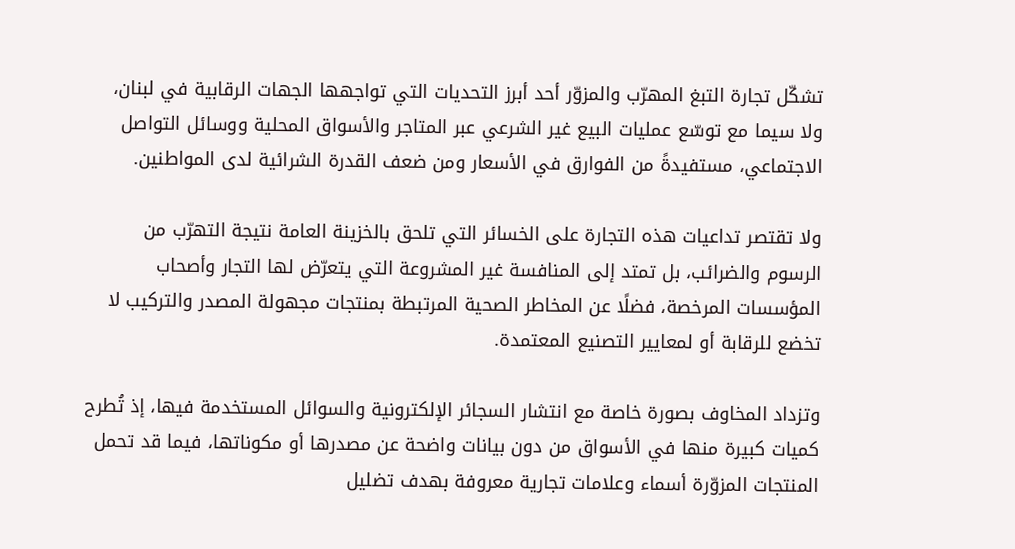تشكّل تجارة التبغ المهرّب والمزوّر أحد أبرز التحديات التي تواجهها الجهات الرقابية في لبنان، ولا سيما مع توسّع عمليات البيع غير الشرعي عبر المتاجر والأسواق المحلية ووسائل التواصل الاجتماعي، مستفيدةً من الفوارق في الأسعار ومن ضعف القدرة الشرائية لدى المواطنين.

ولا تقتصر تداعيات هذه التجارة على الخسائر التي تلحق بالخزينة العامة نتيجة التهرّب من الرسوم والضرائب، بل تمتد إلى المنافسة غير المشروعة التي يتعرّض لها التجار وأصحاب المؤسسات المرخصة، فضلًا عن المخاطر الصحية المرتبطة بمنتجات مجهولة المصدر والتركيب لا تخضع للرقابة أو لمعايير التصنيع المعتمدة.

وتزداد المخاوف بصورة خاصة مع انتشار السجائر الإلكترونية والسوائل المستخدمة فيها، إذ تُطرح كميات كبيرة منها في الأسواق من دون بيانات واضحة عن مصدرها أو مكوناتها، فيما قد تحمل المنتجات المزوّرة أسماء وعلامات تجارية معروفة بهدف تضليل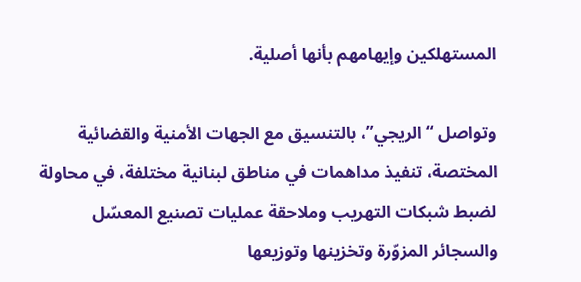المستهلكين وإيهامهم بأنها أصلية.

وتواصل “الريجي”، بالتنسيق مع الجهات الأمنية والقضائية المختصة، تنفيذ مداهمات في مناطق لبنانية مختلفة، في محاولة لضبط شبكات التهريب وملاحقة عمليات تصنيع المعسّل والسجائر المزوّرة وتخزينها وتوزيعها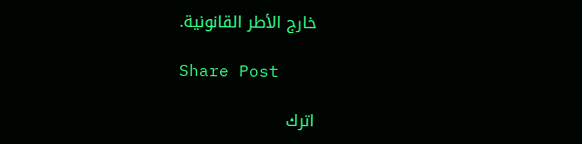خارج الأطر القانونية.

Share Post

اترك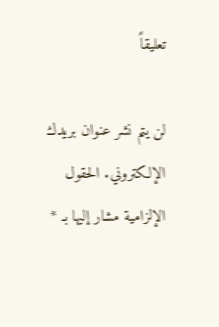تعليقاً

لن يتم نشر عنوان بريدك الإلكتروني. الحقول الإلزامية مشار إليها بـ *